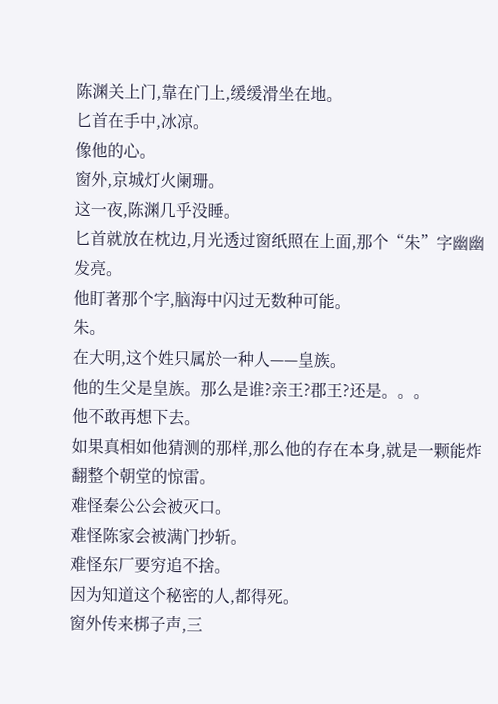陈渊关上门,靠在门上,缓缓滑坐在地。
匕首在手中,冰凉。
像他的心。
窗外,京城灯火阑珊。
这一夜,陈渊几乎没睡。
匕首就放在枕边,月光透过窗纸照在上面,那个“朱”字幽幽发亮。
他盯著那个字,脑海中闪过无数种可能。
朱。
在大明,这个姓只属於一种人——皇族。
他的生父是皇族。那么是谁?亲王?郡王?还是。。。
他不敢再想下去。
如果真相如他猜测的那样,那么他的存在本身,就是一颗能炸翻整个朝堂的惊雷。
难怪秦公公会被灭口。
难怪陈家会被满门抄斩。
难怪东厂要穷追不捨。
因为知道这个秘密的人,都得死。
窗外传来梆子声,三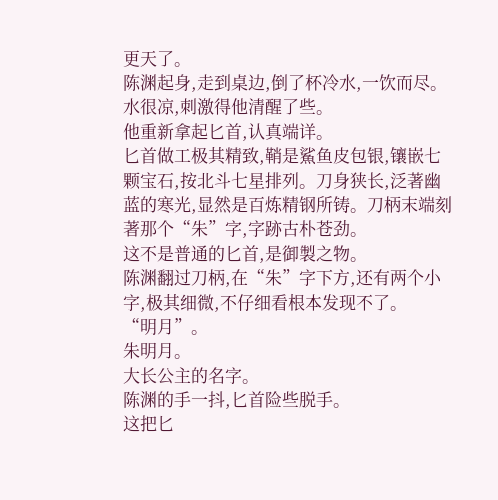更天了。
陈渊起身,走到桌边,倒了杯冷水,一饮而尽。
水很凉,刺激得他清醒了些。
他重新拿起匕首,认真端详。
匕首做工极其精致,鞘是鯊鱼皮包银,镶嵌七颗宝石,按北斗七星排列。刀身狭长,泛著幽蓝的寒光,显然是百炼精钢所铸。刀柄末端刻著那个“朱”字,字跡古朴苍劲。
这不是普通的匕首,是御製之物。
陈渊翻过刀柄,在“朱”字下方,还有两个小字,极其细微,不仔细看根本发现不了。
“明月”。
朱明月。
大长公主的名字。
陈渊的手一抖,匕首险些脱手。
这把匕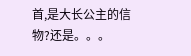首,是大长公主的信物?还是。。。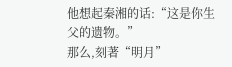他想起秦湘的话:“这是你生父的遗物。”
那么,刻著“明月”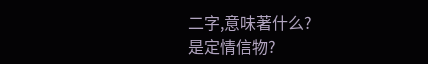二字,意味著什么?
是定情信物?